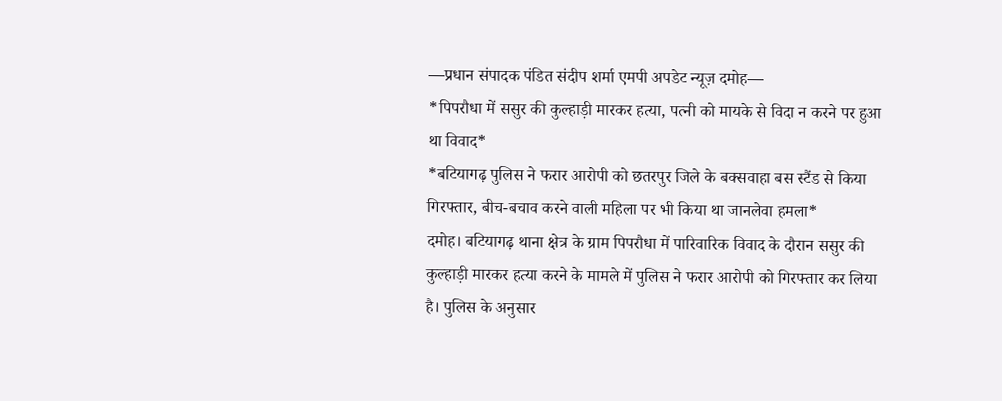—प्रधान संपादक पंडित संदीप शर्मा एमपी अपडेट न्यूज़ दमोह—
*पिपरौधा में ससुर की कुल्हाड़ी मारकर हत्या, पत्नी को मायके से विदा न करने पर हुआ था विवाद*
*बटियागढ़ पुलिस ने फरार आरोपी को छतरपुर जिले के बक्सवाहा बस स्टैंड से किया गिरफ्तार, बीच-बचाव करने वाली महिला पर भी किया था जानलेवा हमला*
दमोह। बटियागढ़ थाना क्षेत्र के ग्राम पिपरौधा में पारिवारिक विवाद के दौरान ससुर की कुल्हाड़ी मारकर हत्या करने के मामले में पुलिस ने फरार आरोपी को गिरफ्तार कर लिया है। पुलिस के अनुसार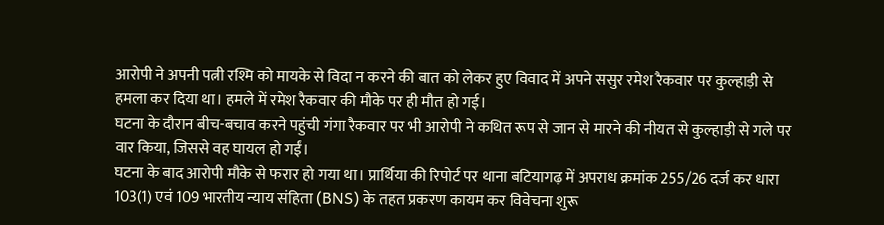आरोपी ने अपनी पत्नी रश्मि को मायके से विदा न करने की बात को लेकर हुए विवाद में अपने ससुर रमेश रैकवार पर कुल्हाड़ी से हमला कर दिया था। हमले में रमेश रैकवार की मौके पर ही मौत हो गई।
घटना के दौरान बीच-बचाव करने पहुंची गंगा रैकवार पर भी आरोपी ने कथित रूप से जान से मारने की नीयत से कुल्हाड़ी से गले पर वार किया, जिससे वह घायल हो गईं।
घटना के बाद आरोपी मौके से फरार हो गया था। प्रार्थिया की रिपोर्ट पर थाना बटियागढ़ में अपराध क्रमांक 255/26 दर्ज कर धारा 103(1) एवं 109 भारतीय न्याय संहिता (BNS) के तहत प्रकरण कायम कर विवेचना शुरू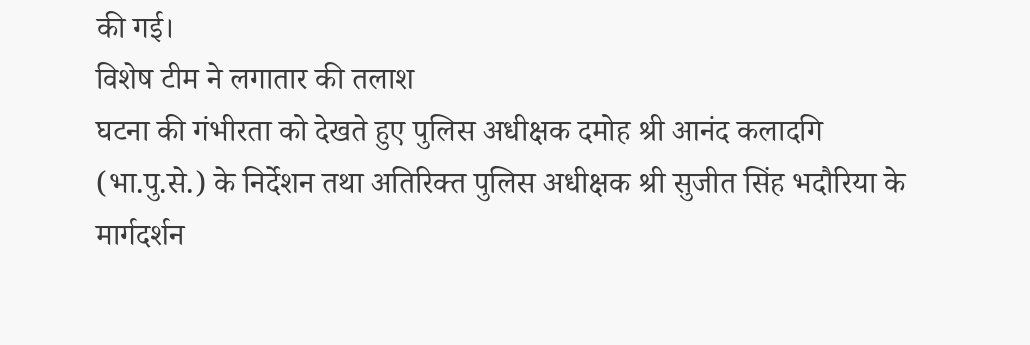की गई।
विशेष टीम ने लगातार की तलाश
घटना की गंभीरता को देखते हुए पुलिस अधीक्षक दमोह श्री आनंद कलादगि (भा.पु.से.) के निर्देशन तथा अतिरिक्त पुलिस अधीक्षक श्री सुजीत सिंह भदौरिया के मार्गदर्शन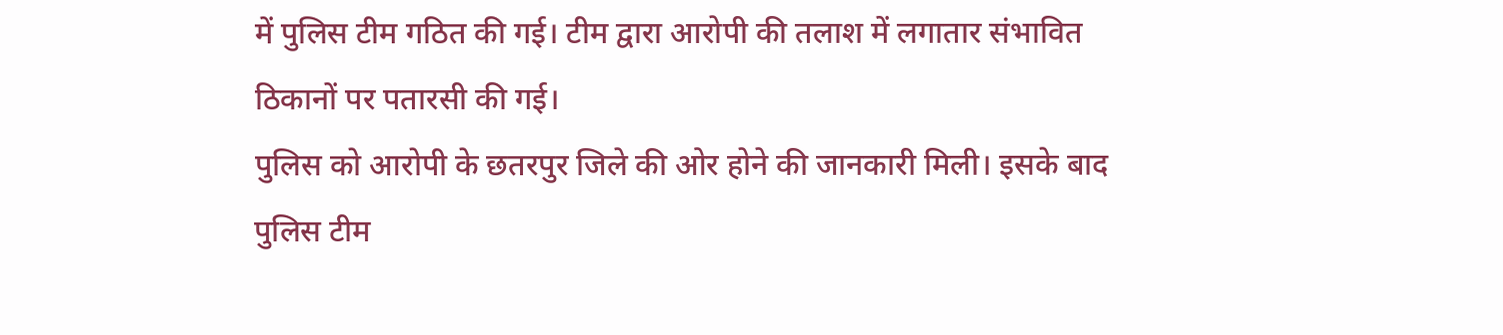में पुलिस टीम गठित की गई। टीम द्वारा आरोपी की तलाश में लगातार संभावित ठिकानों पर पतारसी की गई।
पुलिस को आरोपी के छतरपुर जिले की ओर होने की जानकारी मिली। इसके बाद पुलिस टीम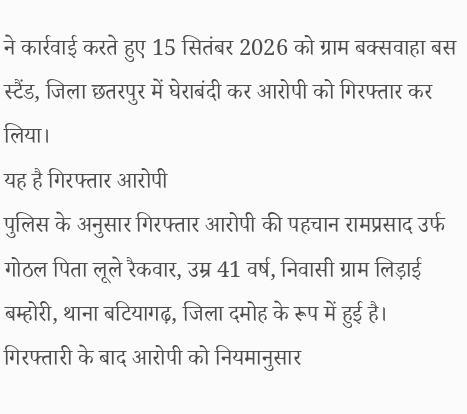ने कार्रवाई करते हुए 15 सितंबर 2026 को ग्राम बक्सवाहा बस स्टैंड, जिला छतरपुर में घेराबंदी कर आरोपी को गिरफ्तार कर लिया।
यह है गिरफ्तार आरोपी
पुलिस के अनुसार गिरफ्तार आरोपी की पहचान रामप्रसाद उर्फ गोठल पिता लूले रैकवार, उम्र 41 वर्ष, निवासी ग्राम लिड़ाई बम्होरी, थाना बटियागढ़, जिला दमोह के रूप में हुई है। गिरफ्तारी के बाद आरोपी को नियमानुसार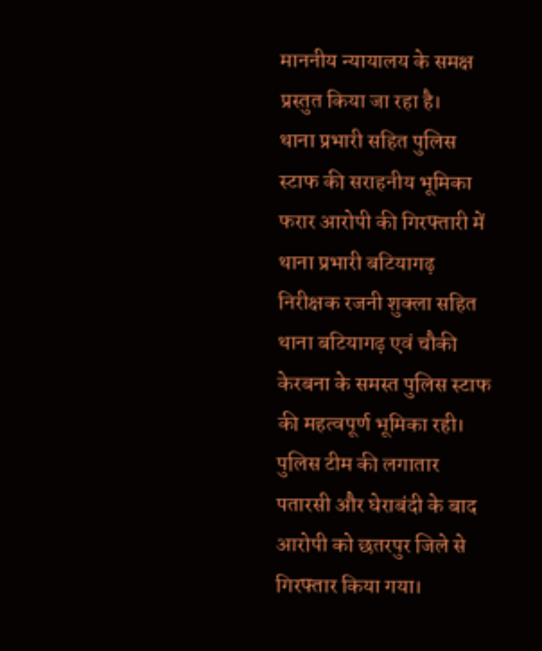माननीय न्यायालय के समक्ष प्रस्तुत किया जा रहा है।
थाना प्रभारी सहित पुलिस स्टाफ की सराहनीय भूमिका
फरार आरोपी की गिरफ्तारी में थाना प्रभारी बटियागढ़ निरीक्षक रजनी शुक्ला सहित थाना बटियागढ़ एवं चौकी केरबना के समस्त पुलिस स्टाफ की महत्वपूर्ण भूमिका रही। पुलिस टीम की लगातार पतारसी और घेराबंदी के बाद आरोपी को छतरपुर जिले से गिरफ्तार किया गया।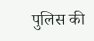पुलिस की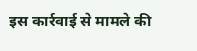इस कार्रवाई से मामले की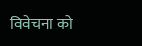विवेचना को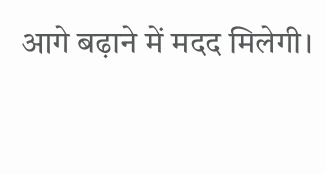आगे बढ़ाने में मदद मिलेगी।